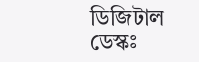ডিজিটাল ডেস্কঃ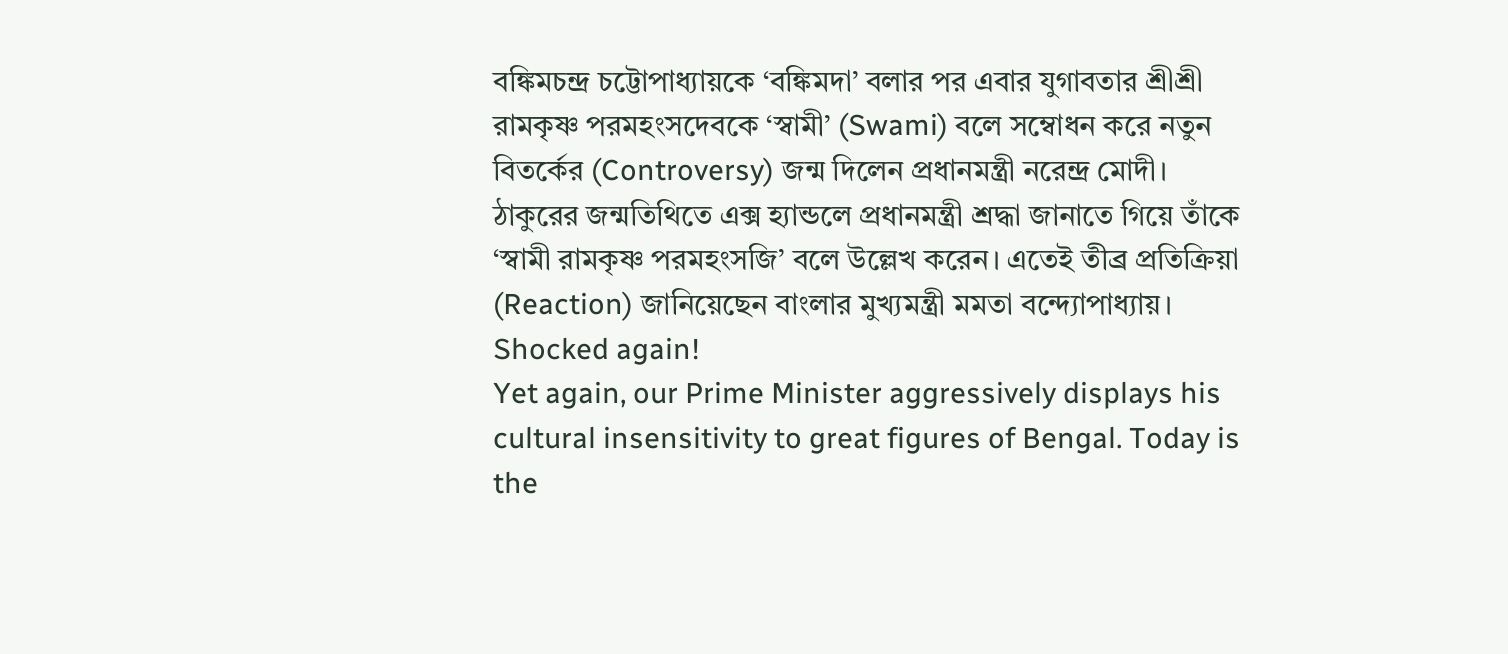বঙ্কিমচন্দ্র চট্টোপাধ্যায়কে ‘বঙ্কিমদা’ বলার পর এবার যুগাবতার শ্রীশ্রী রামকৃষ্ণ পরমহংসদেবকে ‘স্বামী’ (Swami) বলে সম্বোধন করে নতুন বিতর্কের (Controversy) জন্ম দিলেন প্রধানমন্ত্রী নরেন্দ্র মোদী। ঠাকুরের জন্মতিথিতে এক্স হ্যান্ডলে প্রধানমন্ত্রী শ্রদ্ধা জানাতে গিয়ে তাঁকে ‘স্বামী রামকৃষ্ণ পরমহংসজি’ বলে উল্লেখ করেন। এতেই তীব্র প্রতিক্রিয়া (Reaction) জানিয়েছেন বাংলার মুখ্যমন্ত্রী মমতা বন্দ্যোপাধ্যায়।
Shocked again!
Yet again, our Prime Minister aggressively displays his cultural insensitivity to great figures of Bengal. Today is the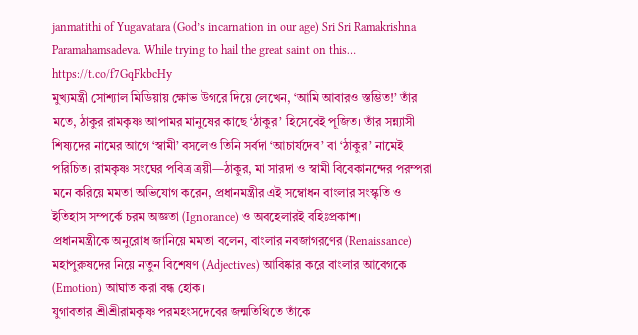janmatithi of Yugavatara (God’s incarnation in our age) Sri Sri Ramakrishna Paramahamsadeva. While trying to hail the great saint on this… https://t.co/f7GqFkbcHy
মুখ্যমন্ত্রী সোশ্যাল মিডিয়ায় ক্ষোভ উগরে দিয়ে লেখেন, ‘আমি আবারও স্তম্ভিত!’ তাঁর মতে, ঠাকুর রামকৃষ্ণ আপামর মানুষের কাছে ‘ঠাকুর’ হিসেবেই পূজিত। তাঁর সন্ন্যাসী শিষ্যদের নামের আগে ‘স্বামী’ বসলেও তিনি সর্বদা ‘আচার্যদেব’ বা ‘ঠাকুর’ নামেই পরিচিত। রামকৃষ্ণ সংঘের পবিত্র ত্রয়ী—ঠাকুর, মা সারদা ও স্বামী বিবেকানন্দের পরম্পরা মনে করিয়ে মমতা অভিযোগ করেন, প্রধানমন্ত্রীর এই সম্বোধন বাংলার সংস্কৃতি ও ইতিহাস সম্পর্কে চরম অজ্ঞতা (Ignorance) ও অবহেলারই বহিঃপ্রকাশ।
প্রধানমন্ত্রীকে অনুরোধ জানিয়ে মমতা বলেন, বাংলার নবজাগরণের (Renaissance) মহাপুরুষদের নিয়ে নতুন বিশেষণ (Adjectives) আবিষ্কার করে বাংলার আবেগকে (Emotion) আঘাত করা বন্ধ হোক।
যুগাবতার শ্রীশ্রীরামকৃষ্ণ পরমহংসদেবের জন্মতিথিতে তাঁকে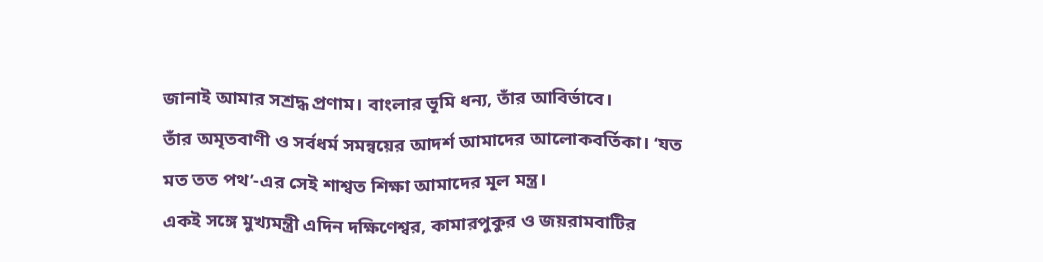জানাই আমার সশ্রদ্ধ প্রণাম। বাংলার ভূমি ধন্য, তাঁর আবির্ভাবে।
তাঁর অমৃতবাণী ও সর্বধর্ম সমন্বয়ের আদর্শ আমাদের আলোকবর্তিকা। ‘যত মত তত পথ’-এর সেই শাশ্বত শিক্ষা আমাদের মূল মন্ত্র।
একই সঙ্গে মুখ্যমন্ত্রী এদিন দক্ষিণেশ্বর, কামারপুকুর ও জয়রামবাটির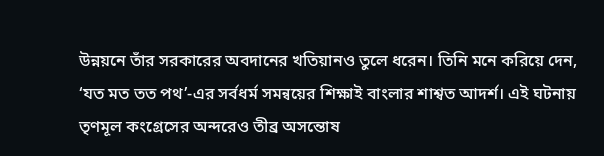উন্নয়নে তাঁর সরকারের অবদানের খতিয়ানও তুলে ধরেন। তিনি মনে করিয়ে দেন, ‘যত মত তত পথ’-এর সর্বধর্ম সমন্বয়ের শিক্ষাই বাংলার শাশ্বত আদর্শ। এই ঘটনায় তৃণমূল কংগ্রেসের অন্দরেও তীব্র অসন্তোষ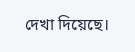দেখা দিয়েছে।